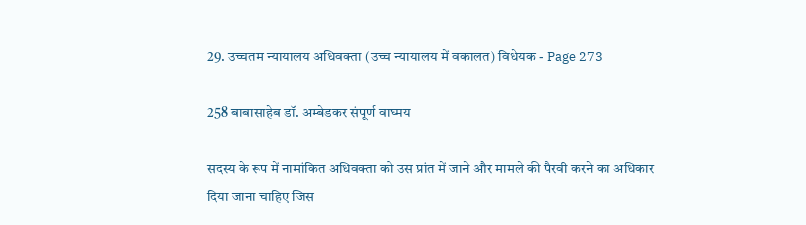29. उच्चतम न्यायालय अधिवक्ता (उच्च न्यायालय में वकालत) विधेयक - Page 273

258 बाबासाहेब डॉ. अम्बेडकर संपूर्ण वाघ्मय

सदस्य के रूप में नामांकित अधिवक्ता को उस प्रांत में जाने और मामले की पैरवी करने का अधिकार दिया जाना चाहिए जिस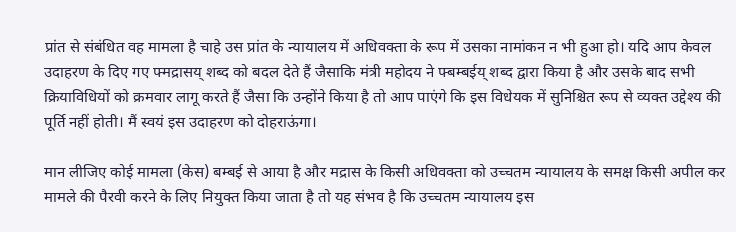प्रांत से संबंधित वह मामला है चाहे उस प्रांत के न्यायालय में अधिवक्ता के रूप में उसका नामांकन न भी हुआ हो। यदि आप केवल उदाहरण के दिए गए फ्मद्रासय् शब्द को बदल देते हैं जैसाकि मंत्री महोदय ने फ्बम्बईय् शब्द द्वारा किया है और उसके बाद सभी क्रियाविधियों को क्रमवार लागू करते हैं जैसा कि उन्होंने किया है तो आप पाएंगे कि इस विधेयक में सुनिश्चित रूप से व्यक्त उद्देश्य की पूर्ति नहीं होती। मैं स्वयं इस उदाहरण को दोहराऊंगा।

मान लीजिए कोई मामला (केस) बम्बई से आया है और मद्रास के किसी अधिवक्ता को उच्चतम न्यायालय के समक्ष किसी अपील कर मामले की पैरवी करने के लिए नियुक्त किया जाता है तो यह संभव है कि उच्चतम न्यायालय इस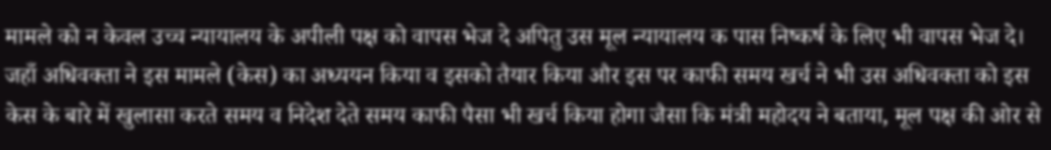मामले को न केवल उच्च न्यायालय के अपीली पक्ष को वापस भेज दे अपितु उस मूल न्यायालय क पास निष्कर्ष के लिए भी वापस भेज दे। जहाँ अधिवक्ता ने इस मामले (केस) का अध्ययन किया व इसको तैयार किया और इस पर काफी समय खर्च ने भी उस अधिवक्ता को इस केस के बारे में खुलासा करते समय व निदेश देते समय काफी पैसा भी खर्च किया होगा जैसा कि मंत्री महोदय ने बताया, मूल पक्ष की ओर से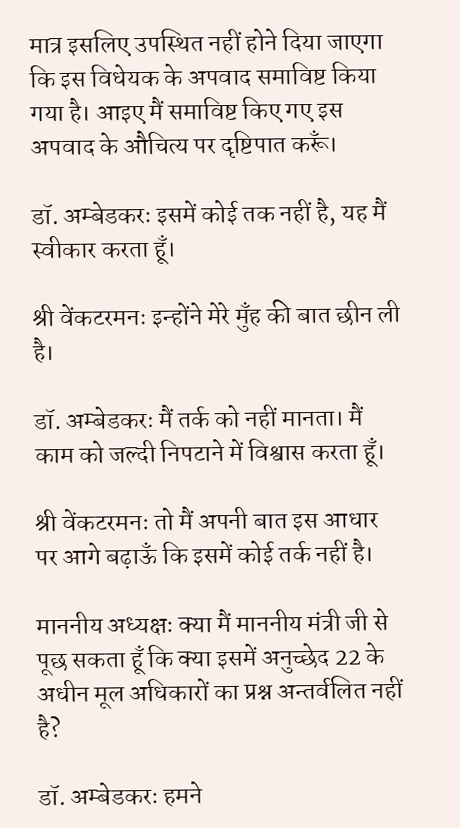मात्र इसलिए उपस्थित नहीं होने दिया जाएगा कि इस विधेयक के अपवाद समाविष्ट किया गया है। आइए मैं समाविष्ट किए गए इस अपवाद के औचित्य पर दृष्टिपात करूँ।

डॉ. अम्बेडकरः इसमें कोई तक नहीं है, यह मैं स्वीकार करता हूँ।

श्री वेंकटरमनः इन्होंने मेरे मुँह की बात छीन ली है।

डॉ. अम्बेडकरः मैं तर्क को नहीं मानता। मैं काम को जल्दी निपटाने में विश्वास करता हूँ।

श्री वेंकटरमनः तो मैं अपनी बात इस आधार पर आगे बढ़ाऊँ कि इसमें कोई तर्क नहीं है।

माननीय अध्यक्षः क्या मैं माननीय मंत्री जी से पूछ सकता हूँ कि क्या इसमें अनुच्छेद 22 के अधीन मूल अधिकारों का प्रश्न अन्तर्वलित नहीं है?

डॉ. अम्बेडकरः हमने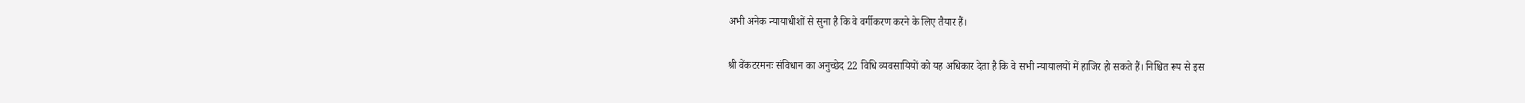अभी अनेक न्यायाधीशों से सुना है कि वे वर्गीकरण करने के लिए तैयार हैं।

श्री वेंकटरमनः संविधान का अनुच्छेद 22 विधि व्यवसायियों को यह अधिकार देता है कि वे सभी न्यायालयों में हाजिर हो सकते हैं। निश्चित रूप से इस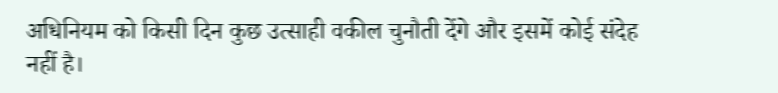अधिनियम को किसी दिन कुछ उत्साही वकील चुनौती देंगे और इसमें कोई संदेह नहीं है।